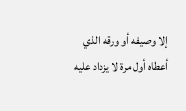إلا وصيفه أو ورقه الذي أعطاه أول مرة لا يزداد عليه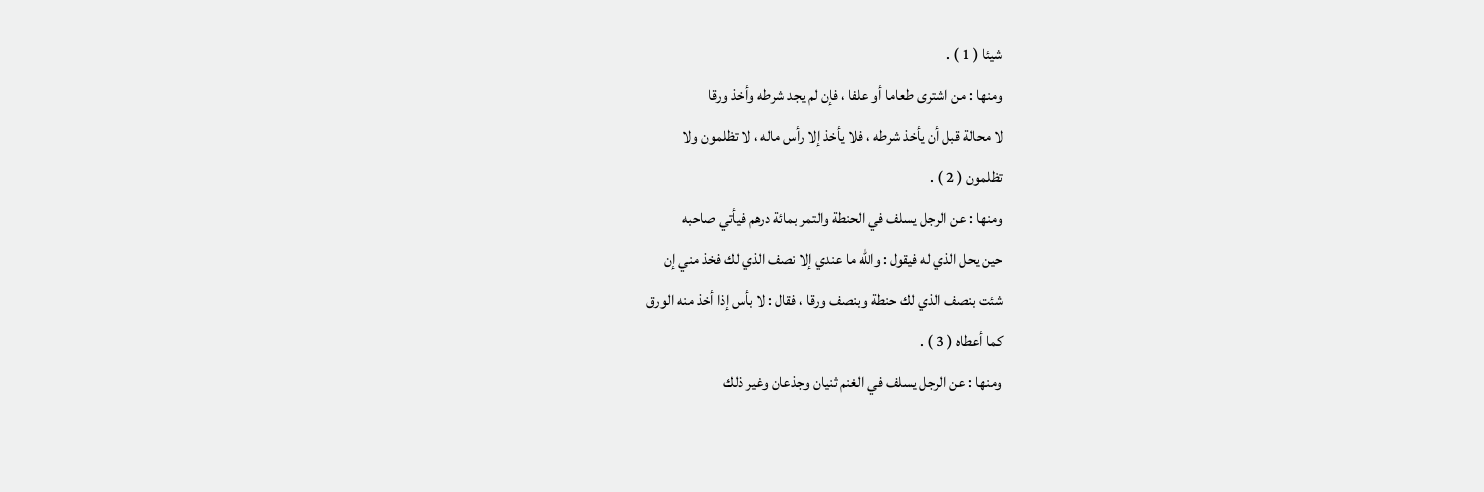شيئا ( 1 ) .
ومنها : من اشترى طعاما أو علفا ، فإن لم يجد شرطه وأخذ ورقا
لا محالة قبل أن يأخذ شرطه ، فلا يأخذ إلا رأس ماله ، لا تظلمون ولا
تظلمون ( 2 ) .
ومنها : عن الرجل يسلف في الحنطة والتمر بمائة درهم فيأتي صاحبه
حين يحل الذي له فيقول : والله ما عندي إلا نصف الذي لك فخذ مني إن
شئت بنصف الذي لك حنطة وبنصف ورقا ، فقال : لا بأس إذا أخذ منه الورق
كما أعطاه ( 3 ) .
ومنها : عن الرجل يسلف في الغنم ثنيان وجذعان وغير ذلك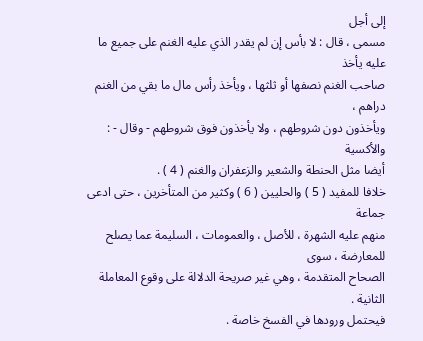إلى أجل
مسمى ، قال : لا بأس إن لم يقدر الذي عليه الغنم على جميع ما عليه يأخذ
صاحب الغنم نصفها أو ثلثها ، ويأخذ رأس مال ما بقي من الغنم دراهم ،
ويأخذون دون شروطهم ، ولا يأخذون فوق شروطهم - وقال - : والأكسية
أيضا مثل الحنطة والشعير والزعفران والغنم ( 4 ) .
خلافا للمفيد ( 5 ) والحليين ( 6 ) وكثير من المتأخرين ، حتى ادعى جماعة
منهم عليه الشهرة ، للأصل ، والعمومات ، السليمة عما يصلح للمعارضة ، سوى
الصحاح المتقدمة ، وهي غير صريحة الدلالة على وقوع المعاملة الثانية .
فيحتمل ورودها في الفسخ خاصة .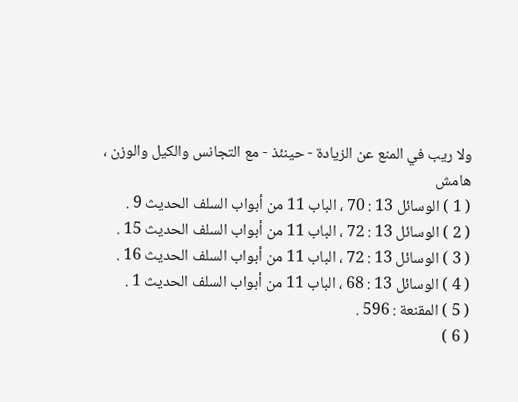ولا ريب في المنع عن الزيادة - حينئذ - مع التجانس والكيل والوزن ،
هامش
( 1 ) الوسائل 13 : 70 ، الباب 11 من أبواب السلف الحديث 9 .
( 2 ) الوسائل 13 : 72 ، الباب 11 من أبواب السلف الحديث 15 .
( 3 ) الوسائل 13 : 72 ، الباب 11 من أبواب السلف الحديث 16 .
( 4 ) الوسائل 13 : 68 ، الباب 11 من أبواب السلف الحديث 1 .
( 5 ) المقنعة : 596 .
( 6 )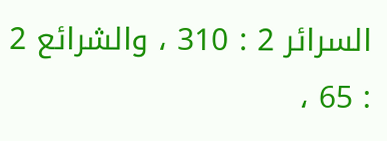السرائر 2 : 310 ، والشرائع 2 : 65 ،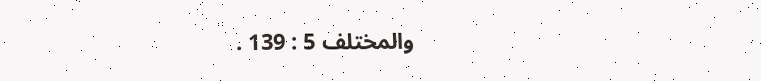والمختلف 5 : 139 .